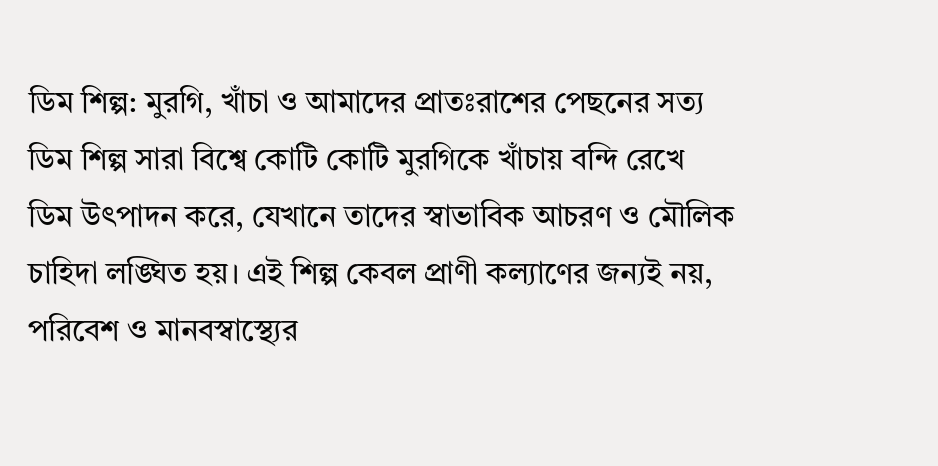ডিম শিল্প: মুরগি, খাঁচা ও আমাদের প্রাতঃরাশের পেছনের সত্য
ডিম শিল্প সারা বিশ্বে কোটি কোটি মুরগিকে খাঁচায় বন্দি রেখে ডিম উৎপাদন করে, যেখানে তাদের স্বাভাবিক আচরণ ও মৌলিক চাহিদা লঙ্ঘিত হয়। এই শিল্প কেবল প্রাণী কল্যাণের জন্যই নয়, পরিবেশ ও মানবস্বাস্থ্যের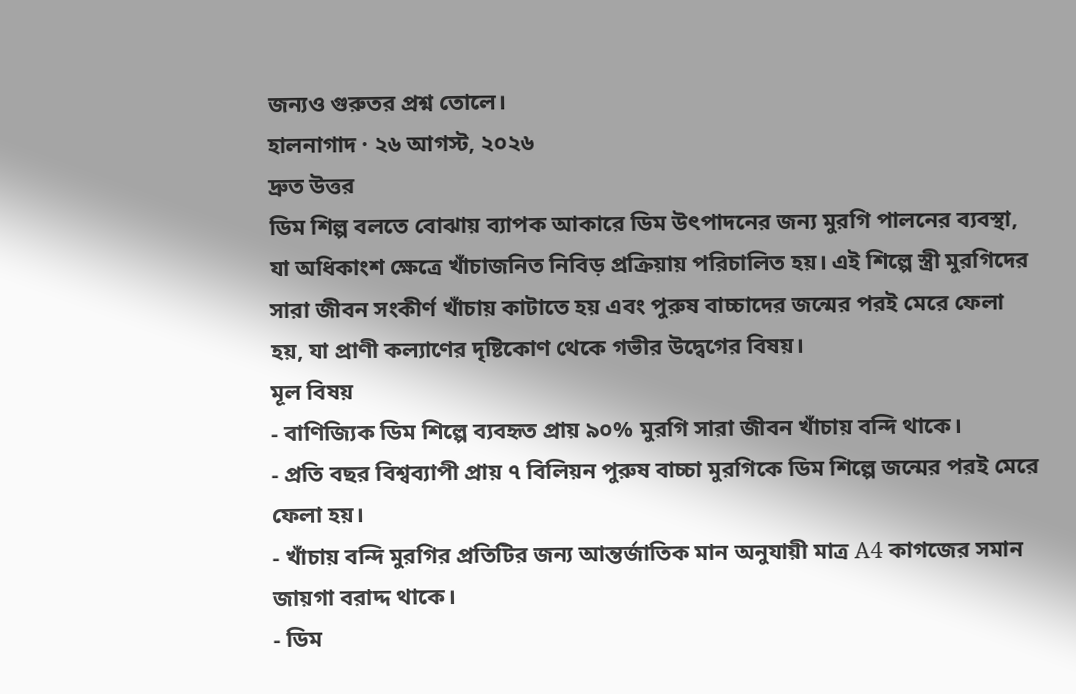জন্যও গুরুতর প্রশ্ন তোলে।
হালনাগাদ · ২৬ আগস্ট, ২০২৬
দ্রুত উত্তর
ডিম শিল্প বলতে বোঝায় ব্যাপক আকারে ডিম উৎপাদনের জন্য মুরগি পালনের ব্যবস্থা, যা অধিকাংশ ক্ষেত্রে খাঁচাজনিত নিবিড় প্রক্রিয়ায় পরিচালিত হয়। এই শিল্পে স্ত্রী মুরগিদের সারা জীবন সংকীর্ণ খাঁচায় কাটাতে হয় এবং পুরুষ বাচ্চাদের জন্মের পরই মেরে ফেলা হয়, যা প্রাণী কল্যাণের দৃষ্টিকোণ থেকে গভীর উদ্বেগের বিষয়।
মূল বিষয়
- বাণিজ্যিক ডিম শিল্পে ব্যবহৃত প্রায় ৯০% মুরগি সারা জীবন খাঁচায় বন্দি থাকে।
- প্রতি বছর বিশ্বব্যাপী প্রায় ৭ বিলিয়ন পুরুষ বাচ্চা মুরগিকে ডিম শিল্পে জন্মের পরই মেরে ফেলা হয়।
- খাঁচায় বন্দি মুরগির প্রতিটির জন্য আন্তর্জাতিক মান অনুযায়ী মাত্র A4 কাগজের সমান জায়গা বরাদ্দ থাকে।
- ডিম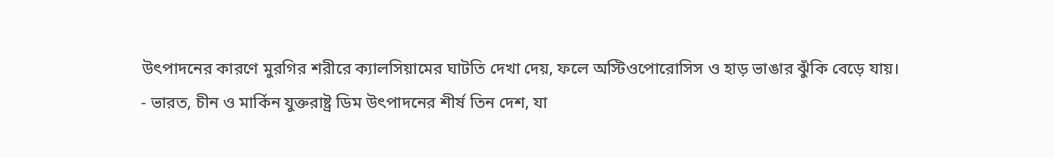উৎপাদনের কারণে মুরগির শরীরে ক্যালসিয়ামের ঘাটতি দেখা দেয়, ফলে অস্টিওপোরোসিস ও হাড় ভাঙার ঝুঁকি বেড়ে যায়।
- ভারত, চীন ও মার্কিন যুক্তরাষ্ট্র ডিম উৎপাদনের শীর্ষ তিন দেশ, যা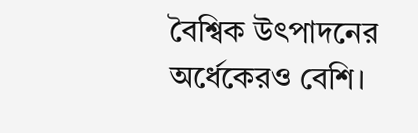বৈশ্বিক উৎপাদনের অর্ধেকেরও বেশি।